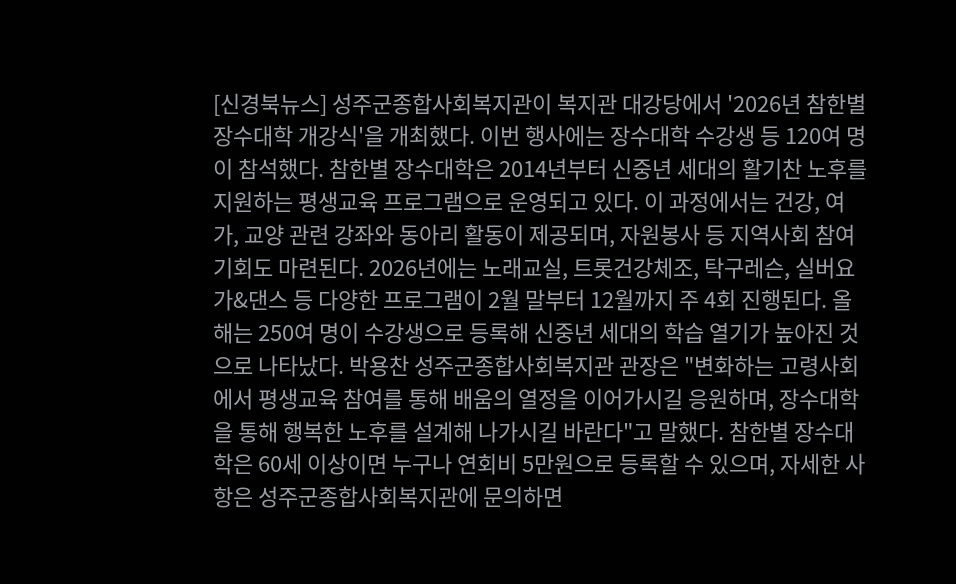[신경북뉴스] 성주군종합사회복지관이 복지관 대강당에서 '2026년 참한별 장수대학 개강식'을 개최했다. 이번 행사에는 장수대학 수강생 등 120여 명이 참석했다. 참한별 장수대학은 2014년부터 신중년 세대의 활기찬 노후를 지원하는 평생교육 프로그램으로 운영되고 있다. 이 과정에서는 건강, 여가, 교양 관련 강좌와 동아리 활동이 제공되며, 자원봉사 등 지역사회 참여 기회도 마련된다. 2026년에는 노래교실, 트롯건강체조, 탁구레슨, 실버요가&댄스 등 다양한 프로그램이 2월 말부터 12월까지 주 4회 진행된다. 올해는 250여 명이 수강생으로 등록해 신중년 세대의 학습 열기가 높아진 것으로 나타났다. 박용찬 성주군종합사회복지관 관장은 "변화하는 고령사회에서 평생교육 참여를 통해 배움의 열정을 이어가시길 응원하며, 장수대학을 통해 행복한 노후를 설계해 나가시길 바란다"고 말했다. 참한별 장수대학은 60세 이상이면 누구나 연회비 5만원으로 등록할 수 있으며, 자세한 사항은 성주군종합사회복지관에 문의하면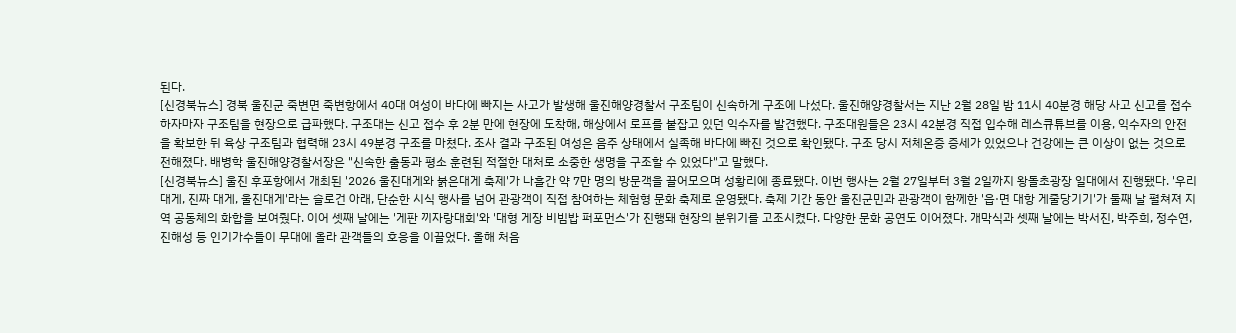된다.
[신경북뉴스] 경북 울진군 죽변면 죽변항에서 40대 여성이 바다에 빠지는 사고가 발생해 울진해양경찰서 구조팀이 신속하게 구조에 나섰다. 울진해양경찰서는 지난 2월 28일 밤 11시 40분경 해당 사고 신고를 접수하자마자 구조팀을 현장으로 급파했다. 구조대는 신고 접수 후 2분 만에 현장에 도착해, 해상에서 로프를 붙잡고 있던 익수자를 발견했다. 구조대원들은 23시 42분경 직접 입수해 레스큐튜브를 이용, 익수자의 안전을 확보한 뒤 육상 구조팀과 협력해 23시 49분경 구조를 마쳤다. 조사 결과 구조된 여성은 음주 상태에서 실족해 바다에 빠진 것으로 확인됐다. 구조 당시 저체온증 증세가 있었으나 건강에는 큰 이상이 없는 것으로 전해졌다. 배병학 울진해양경찰서장은 "신속한 출동과 평소 훈련된 적절한 대처로 소중한 생명을 구조할 수 있었다"고 말했다.
[신경북뉴스] 울진 후포항에서 개최된 '2026 울진대게와 붉은대게 축제'가 나흘간 약 7만 명의 방문객을 끌어모으며 성황리에 종료됐다. 이번 행사는 2월 27일부터 3월 2일까지 왕돌초광장 일대에서 진행됐다. '우리 대게, 진짜 대게, 울진대게'라는 슬로건 아래, 단순한 시식 행사를 넘어 관광객이 직접 참여하는 체험형 문화 축제로 운영됐다. 축제 기간 동안 울진군민과 관광객이 함께한 '읍·면 대항 게줄당기기'가 둘째 날 펼쳐져 지역 공동체의 화합을 보여줬다. 이어 셋째 날에는 '게판 끼자랑대회'와 '대형 게장 비빔밥 퍼포먼스'가 진행돼 현장의 분위기를 고조시켰다. 다양한 문화 공연도 이어졌다. 개막식과 셋째 날에는 박서진, 박주희, 정수연, 진해성 등 인기가수들이 무대에 올라 관객들의 호응을 이끌었다. 올해 처음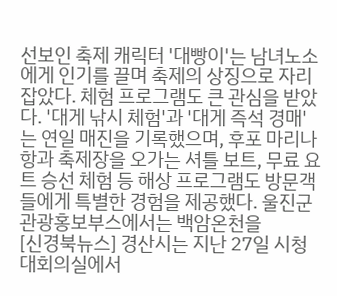선보인 축제 캐릭터 '대빵이'는 남녀노소에게 인기를 끌며 축제의 상징으로 자리잡았다. 체험 프로그램도 큰 관심을 받았다. '대게 낚시 체험'과 '대게 즉석 경매'는 연일 매진을 기록했으며, 후포 마리나항과 축제장을 오가는 셔틀 보트, 무료 요트 승선 체험 등 해상 프로그램도 방문객들에게 특별한 경험을 제공했다. 울진군 관광홍보부스에서는 백암온천을
[신경북뉴스] 경산시는 지난 27일 시청 대회의실에서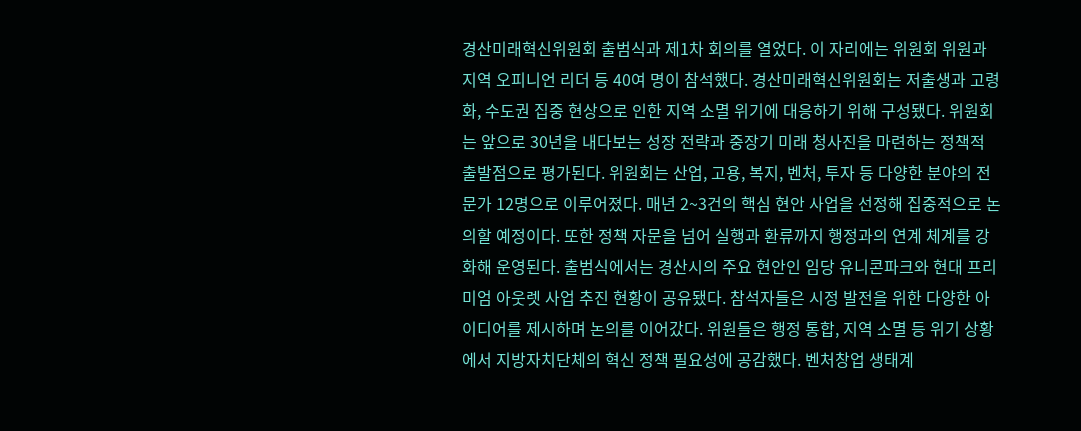경산미래혁신위원회 출범식과 제1차 회의를 열었다. 이 자리에는 위원회 위원과 지역 오피니언 리더 등 40여 명이 참석했다. 경산미래혁신위원회는 저출생과 고령화, 수도권 집중 현상으로 인한 지역 소멸 위기에 대응하기 위해 구성됐다. 위원회는 앞으로 30년을 내다보는 성장 전략과 중장기 미래 청사진을 마련하는 정책적 출발점으로 평가된다. 위원회는 산업, 고용, 복지, 벤처, 투자 등 다양한 분야의 전문가 12명으로 이루어졌다. 매년 2~3건의 핵심 현안 사업을 선정해 집중적으로 논의할 예정이다. 또한 정책 자문을 넘어 실행과 환류까지 행정과의 연계 체계를 강화해 운영된다. 출범식에서는 경산시의 주요 현안인 임당 유니콘파크와 현대 프리미엄 아웃렛 사업 추진 현황이 공유됐다. 참석자들은 시정 발전을 위한 다양한 아이디어를 제시하며 논의를 이어갔다. 위원들은 행정 통합, 지역 소멸 등 위기 상황에서 지방자치단체의 혁신 정책 필요성에 공감했다. 벤처창업 생태계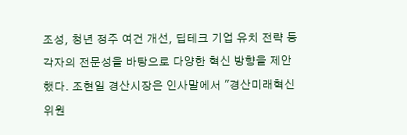조성, 청년 정주 여건 개선, 딥테크 기업 유치 전략 등 각자의 전문성을 바탕으로 다양한 혁신 방향을 제안했다. 조현일 경산시장은 인사말에서 "경산미래혁신위원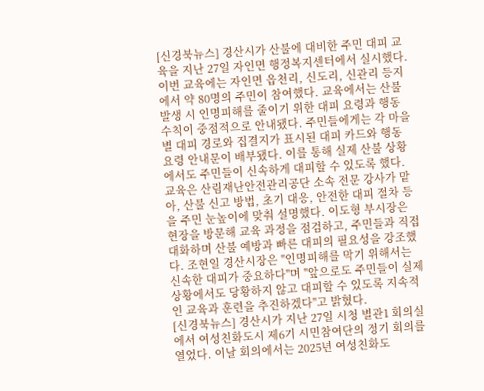[신경북뉴스] 경산시가 산불에 대비한 주민 대피 교육을 지난 27일 자인면 행정복지센터에서 실시했다. 이번 교육에는 자인면 읍천리, 신도리, 신관리 등지에서 약 80명의 주민이 참여했다. 교육에서는 산불 발생 시 인명피해를 줄이기 위한 대피 요령과 행동 수칙이 중점적으로 안내됐다. 주민들에게는 각 마을별 대피 경로와 집결지가 표시된 대피 카드와 행동 요령 안내문이 배부됐다. 이를 통해 실제 산불 상황에서도 주민들이 신속하게 대피할 수 있도록 했다. 교육은 산림재난안전관리공단 소속 전문 강사가 맡아, 산불 신고 방법, 초기 대응, 안전한 대피 절차 등을 주민 눈높이에 맞춰 설명했다. 이도형 부시장은 현장을 방문해 교육 과정을 점검하고, 주민들과 직접 대화하며 산불 예방과 빠른 대피의 필요성을 강조했다. 조현일 경산시장은 "인명피해를 막기 위해서는 신속한 대피가 중요하다"며 "앞으로도 주민들이 실제 상황에서도 당황하지 않고 대피할 수 있도록 지속적인 교육과 훈련을 추진하겠다"고 밝혔다.
[신경북뉴스] 경산시가 지난 27일 시청 별관1 회의실에서 여성친화도시 제6기 시민참여단의 정기 회의를 열었다. 이날 회의에서는 2025년 여성친화도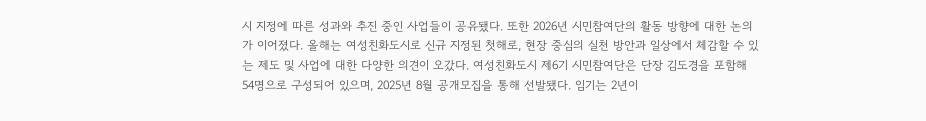시 지정에 따른 성과와 추진 중인 사업들이 공유됐다. 또한 2026년 시민참여단의 활동 방향에 대한 논의가 이어졌다. 올해는 여성친화도시로 신규 지정된 첫해로, 현장 중심의 실천 방안과 일상에서 체감할 수 있는 제도 및 사업에 대한 다양한 의견이 오갔다. 여성친화도시 제6기 시민참여단은 단장 김도경을 포함해 54명으로 구성되어 있으며, 2025년 8월 공개모집을 통해 선발됐다. 임기는 2년이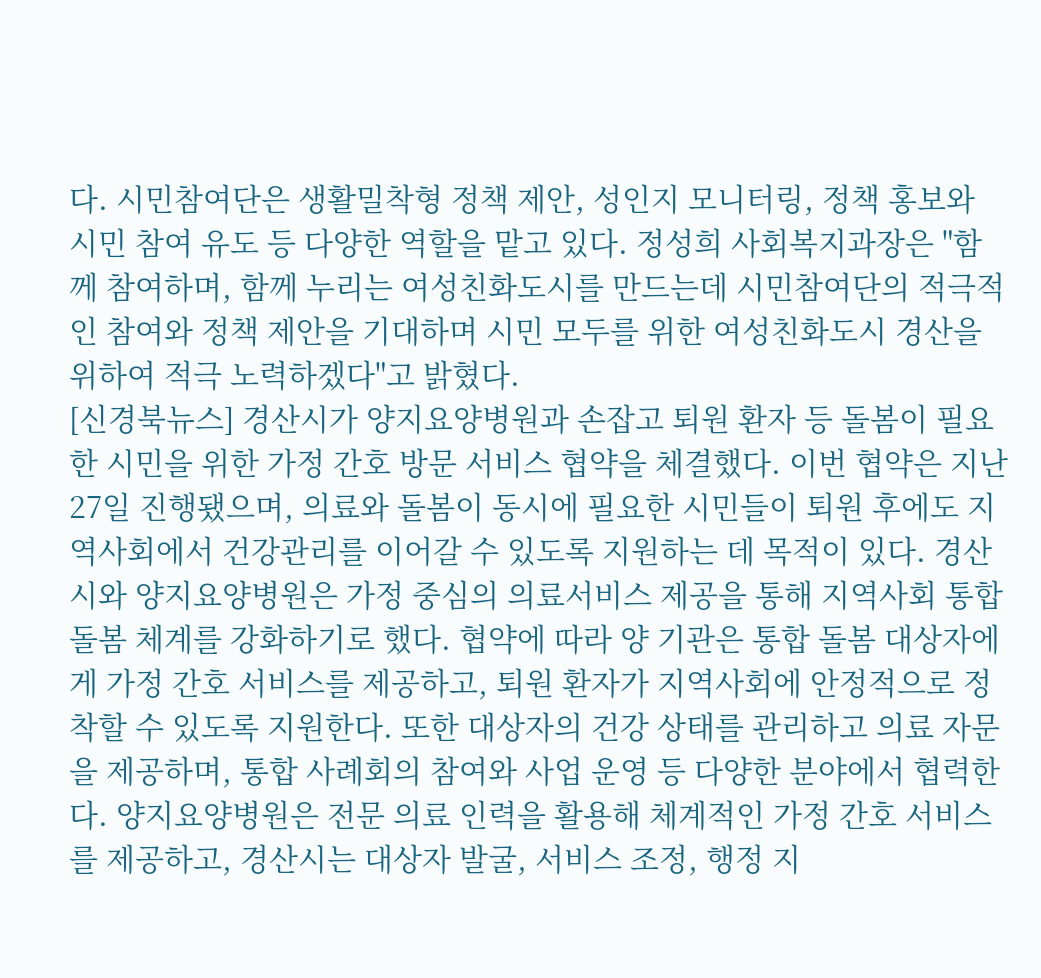다. 시민참여단은 생활밀착형 정책 제안, 성인지 모니터링, 정책 홍보와 시민 참여 유도 등 다양한 역할을 맡고 있다. 정성희 사회복지과장은 "함께 참여하며, 함께 누리는 여성친화도시를 만드는데 시민참여단의 적극적인 참여와 정책 제안을 기대하며 시민 모두를 위한 여성친화도시 경산을 위하여 적극 노력하겠다"고 밝혔다.
[신경북뉴스] 경산시가 양지요양병원과 손잡고 퇴원 환자 등 돌봄이 필요한 시민을 위한 가정 간호 방문 서비스 협약을 체결했다. 이번 협약은 지난 27일 진행됐으며, 의료와 돌봄이 동시에 필요한 시민들이 퇴원 후에도 지역사회에서 건강관리를 이어갈 수 있도록 지원하는 데 목적이 있다. 경산시와 양지요양병원은 가정 중심의 의료서비스 제공을 통해 지역사회 통합 돌봄 체계를 강화하기로 했다. 협약에 따라 양 기관은 통합 돌봄 대상자에게 가정 간호 서비스를 제공하고, 퇴원 환자가 지역사회에 안정적으로 정착할 수 있도록 지원한다. 또한 대상자의 건강 상태를 관리하고 의료 자문을 제공하며, 통합 사례회의 참여와 사업 운영 등 다양한 분야에서 협력한다. 양지요양병원은 전문 의료 인력을 활용해 체계적인 가정 간호 서비스를 제공하고, 경산시는 대상자 발굴, 서비스 조정, 행정 지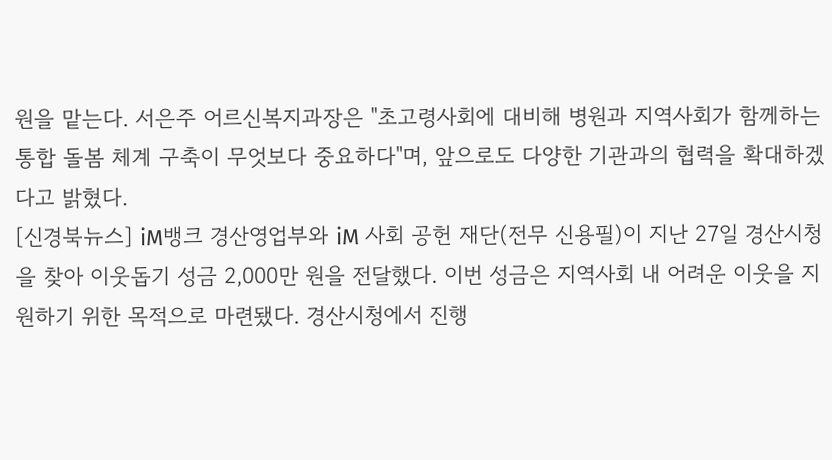원을 맡는다. 서은주 어르신복지과장은 "초고령사회에 대비해 병원과 지역사회가 함께하는 통합 돌봄 체계 구축이 무엇보다 중요하다"며, 앞으로도 다양한 기관과의 협력을 확대하겠다고 밝혔다.
[신경북뉴스] iM뱅크 경산영업부와 iM 사회 공헌 재단(전무 신용필)이 지난 27일 경산시청을 찾아 이웃돕기 성금 2,000만 원을 전달했다. 이번 성금은 지역사회 내 어려운 이웃을 지원하기 위한 목적으로 마련됐다. 경산시청에서 진행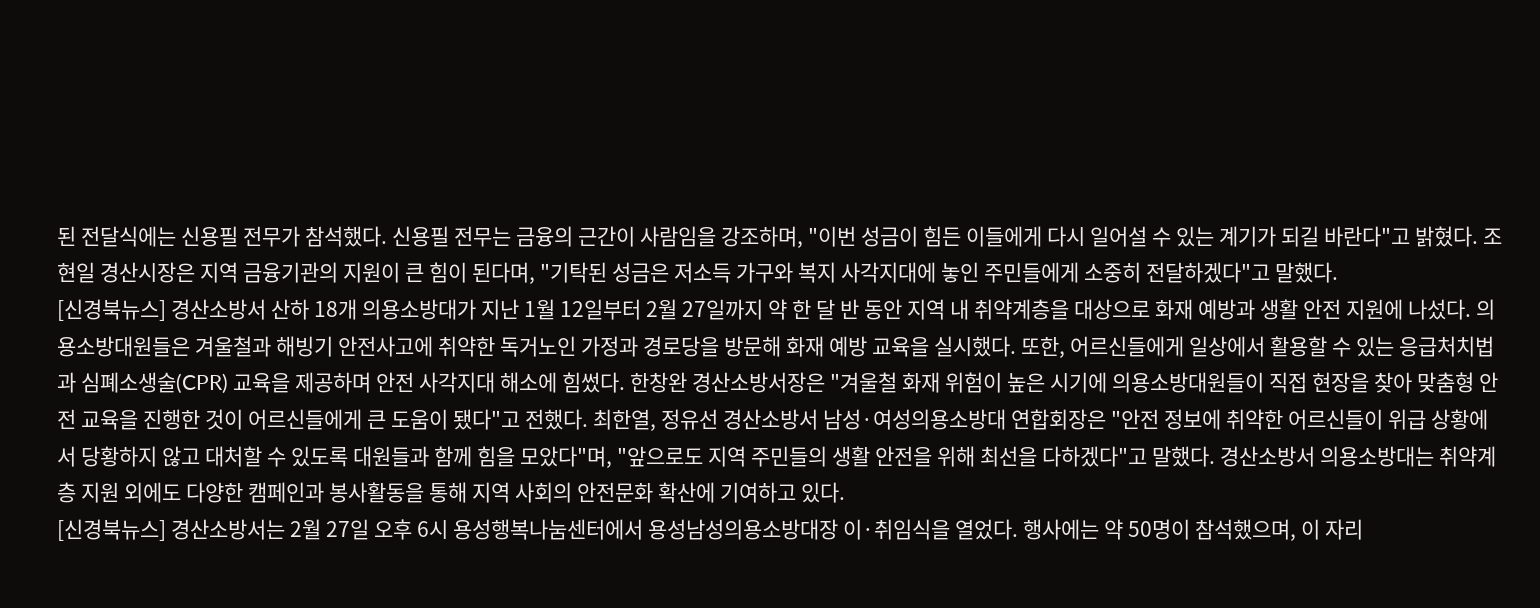된 전달식에는 신용필 전무가 참석했다. 신용필 전무는 금융의 근간이 사람임을 강조하며, "이번 성금이 힘든 이들에게 다시 일어설 수 있는 계기가 되길 바란다"고 밝혔다. 조현일 경산시장은 지역 금융기관의 지원이 큰 힘이 된다며, "기탁된 성금은 저소득 가구와 복지 사각지대에 놓인 주민들에게 소중히 전달하겠다"고 말했다.
[신경북뉴스] 경산소방서 산하 18개 의용소방대가 지난 1월 12일부터 2월 27일까지 약 한 달 반 동안 지역 내 취약계층을 대상으로 화재 예방과 생활 안전 지원에 나섰다. 의용소방대원들은 겨울철과 해빙기 안전사고에 취약한 독거노인 가정과 경로당을 방문해 화재 예방 교육을 실시했다. 또한, 어르신들에게 일상에서 활용할 수 있는 응급처치법과 심폐소생술(CPR) 교육을 제공하며 안전 사각지대 해소에 힘썼다. 한창완 경산소방서장은 "겨울철 화재 위험이 높은 시기에 의용소방대원들이 직접 현장을 찾아 맞춤형 안전 교육을 진행한 것이 어르신들에게 큰 도움이 됐다"고 전했다. 최한열, 정유선 경산소방서 남성·여성의용소방대 연합회장은 "안전 정보에 취약한 어르신들이 위급 상황에서 당황하지 않고 대처할 수 있도록 대원들과 함께 힘을 모았다"며, "앞으로도 지역 주민들의 생활 안전을 위해 최선을 다하겠다"고 말했다. 경산소방서 의용소방대는 취약계층 지원 외에도 다양한 캠페인과 봉사활동을 통해 지역 사회의 안전문화 확산에 기여하고 있다.
[신경북뉴스] 경산소방서는 2월 27일 오후 6시 용성행복나눔센터에서 용성남성의용소방대장 이·취임식을 열었다. 행사에는 약 50명이 참석했으며, 이 자리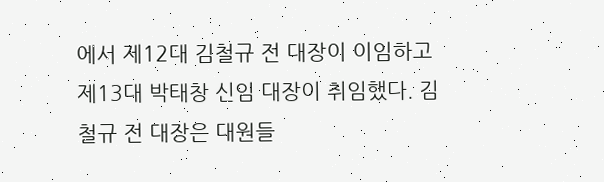에서 제12대 김철규 전 대장이 이임하고 제13대 박태창 신임 대장이 취임했다. 김철규 전 대장은 대원들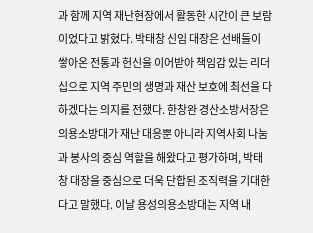과 함께 지역 재난현장에서 활동한 시간이 큰 보람이었다고 밝혔다. 박태창 신임 대장은 선배들이 쌓아온 전통과 헌신을 이어받아 책임감 있는 리더십으로 지역 주민의 생명과 재산 보호에 최선을 다하겠다는 의지를 전했다. 한창완 경산소방서장은 의용소방대가 재난 대응뿐 아니라 지역사회 나눔과 봉사의 중심 역할을 해왔다고 평가하며, 박태창 대장을 중심으로 더욱 단합된 조직력을 기대한다고 말했다. 이날 용성의용소방대는 지역 내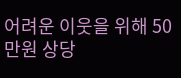어려운 이웃을 위해 50만원 상당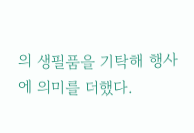의 생필품을 기탁해 행사에 의미를 더했다.